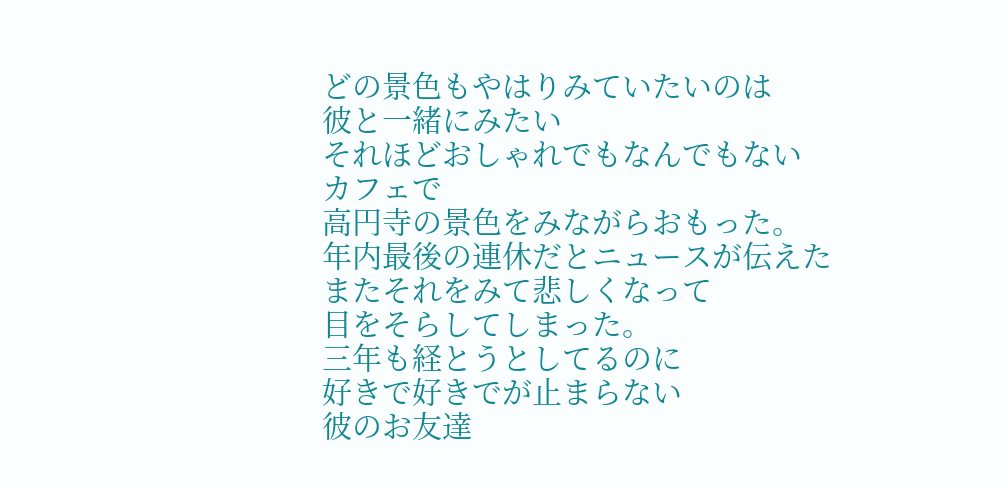どの景色もやはりみていたいのは
彼と一緒にみたい
それほどおしゃれでもなんでもない
カフェで
高円寺の景色をみながらおもった。
年内最後の連休だとニュースが伝えた
またそれをみて悲しくなって
目をそらしてしまった。
三年も経とうとしてるのに
好きで好きでが止まらない
彼のお友達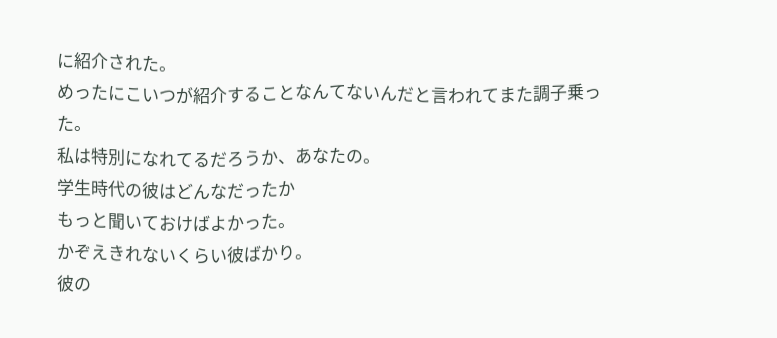に紹介された。
めったにこいつが紹介することなんてないんだと言われてまた調子乗った。
私は特別になれてるだろうか、あなたの。
学生時代の彼はどんなだったか
もっと聞いておけばよかった。
かぞえきれないくらい彼ばかり。
彼の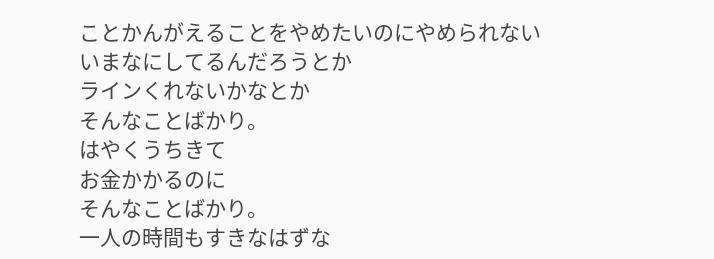ことかんがえることをやめたいのにやめられない
いまなにしてるんだろうとか
ラインくれないかなとか
そんなことばかり。
はやくうちきて
お金かかるのに
そんなことばかり。
一人の時間もすきなはずな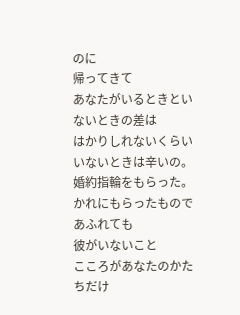のに
帰ってきて
あなたがいるときといないときの差は
はかりしれないくらい
いないときは辛いの。
婚約指輪をもらった。
かれにもらったものであふれても
彼がいないこと
こころがあなたのかたちだけ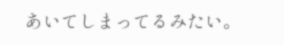あいてしまってるみたい。